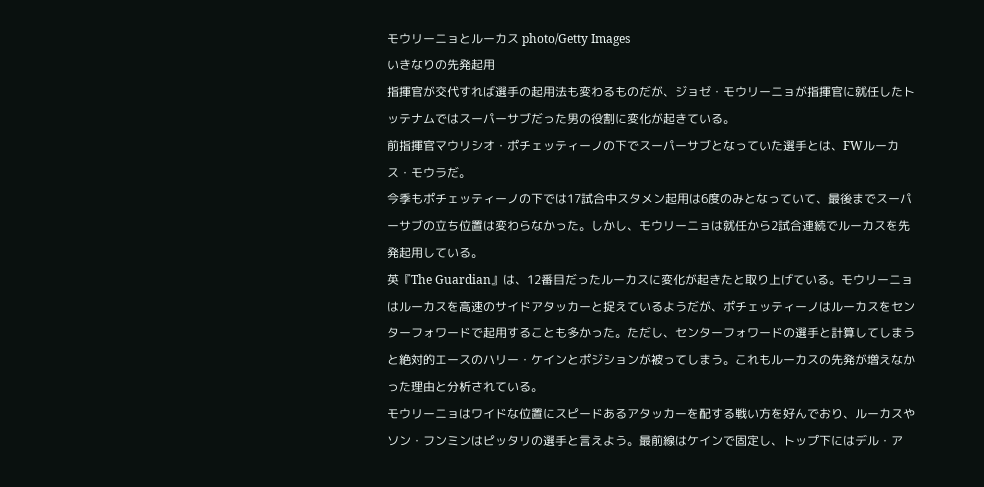モウリーニョとルーカス photo/Getty Images
いきなりの先発起用
指揮官が交代すれば選手の起用法も変わるものだが、ジョゼ・モウリーニョが指揮官に就任したトッテナムではスーパーサブだった男の役割に変化が起きている。
前指揮官マウリシオ・ポチェッティーノの下でスーパーサブとなっていた選手とは、FWルーカス・モウラだ。
今季もポチェッティーノの下では17試合中スタメン起用は6度のみとなっていて、最後までスーパーサブの立ち位置は変わらなかった。しかし、モウリーニョは就任から2試合連続でルーカスを先発起用している。
英『The Guardian』は、12番目だったルーカスに変化が起きたと取り上げている。モウリーニョはルーカスを高速のサイドアタッカーと捉えているようだが、ポチェッティーノはルーカスをセンターフォワードで起用することも多かった。ただし、センターフォワードの選手と計算してしまうと絶対的エースのハリー・ケインとポジションが被ってしまう。これもルーカスの先発が増えなかった理由と分析されている。
モウリーニョはワイドな位置にスピードあるアタッカーを配する戦い方を好んでおり、ルーカスやソン・フンミンはピッタリの選手と言えよう。最前線はケインで固定し、トップ下にはデル・ア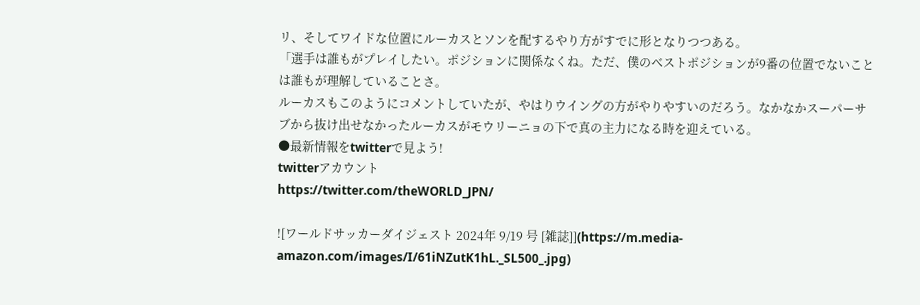リ、そしてワイドな位置にルーカスとソンを配するやり方がすでに形となりつつある。
「選手は誰もがプレイしたい。ポジションに関係なくね。ただ、僕のベストポジションが9番の位置でないことは誰もが理解していることさ。
ルーカスもこのようにコメントしていたが、やはりウイングの方がやりやすいのだろう。なかなかスーパーサブから抜け出せなかったルーカスがモウリーニョの下で真の主力になる時を迎えている。
●最新情報をtwitterで見よう!
twitterアカウント
https://twitter.com/theWORLD_JPN/

![ワールドサッカーダイジェスト 2024年 9/19 号 [雑誌]](https://m.media-amazon.com/images/I/61iNZutK1hL._SL500_.jpg)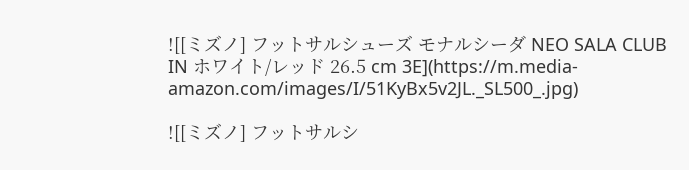![[ミズノ] フットサルシューズ モナルシーダ NEO SALA CLUB IN ホワイト/レッド 26.5 cm 3E](https://m.media-amazon.com/images/I/51KyBx5v2JL._SL500_.jpg)

![[ミズノ] フットサルシ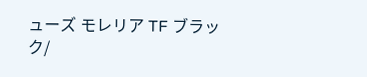ューズ モレリア TF ブラック/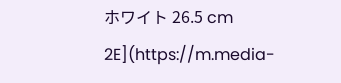ホワイト 26.5 cm 2E](https://m.media-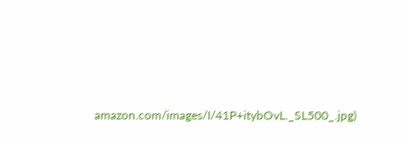amazon.com/images/I/41P+itybOvL._SL500_.jpg)